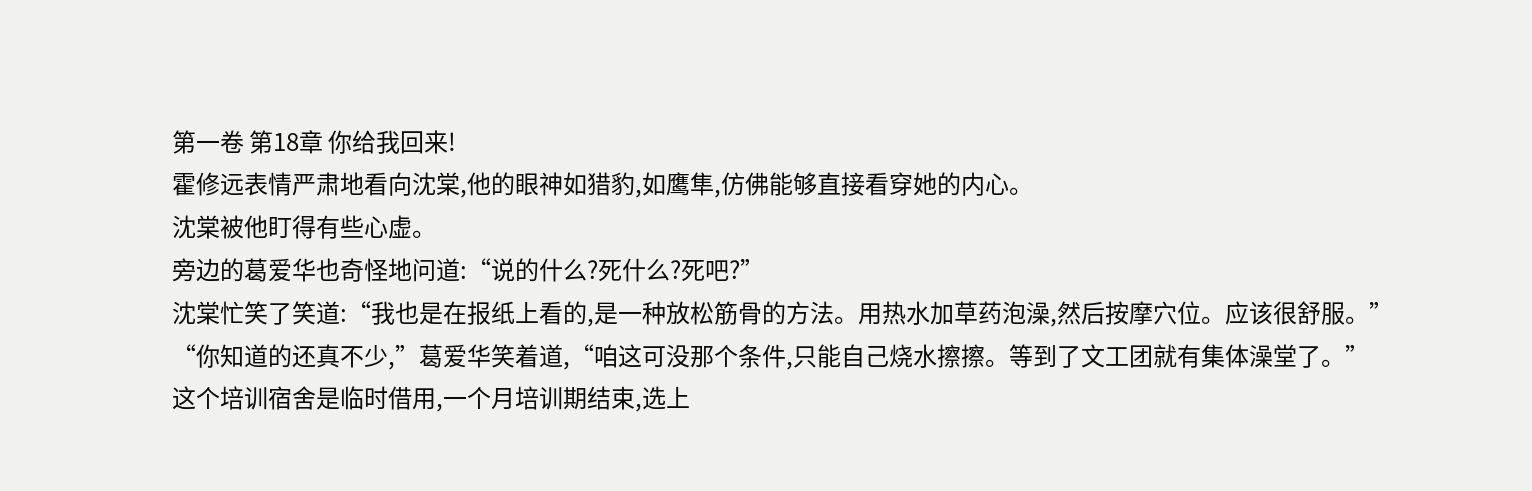第一卷 第18章 你给我回来!
霍修远表情严肃地看向沈棠,他的眼神如猎豹,如鹰隼,仿佛能够直接看穿她的内心。
沈棠被他盯得有些心虚。
旁边的葛爱华也奇怪地问道:“说的什么?死什么?死吧?”
沈棠忙笑了笑道:“我也是在报纸上看的,是一种放松筋骨的方法。用热水加草药泡澡,然后按摩穴位。应该很舒服。”
“你知道的还真不少,”葛爱华笑着道,“咱这可没那个条件,只能自己烧水擦擦。等到了文工团就有集体澡堂了。”
这个培训宿舍是临时借用,一个月培训期结束,选上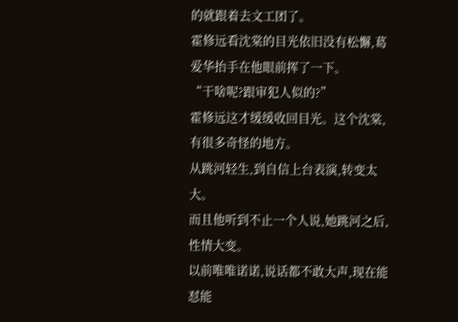的就跟着去文工团了。
霍修远看沈棠的目光依旧没有松懈,葛爱华抬手在他眼前挥了一下。
“干啥呢?跟审犯人似的?”
霍修远这才缓缓收回目光。这个沈棠,有很多奇怪的地方。
从跳河轻生,到自信上台表演,转变太大。
而且他听到不止一个人说,她跳河之后,性情大变。
以前唯唯诺诺,说话都不敢大声,现在能怼能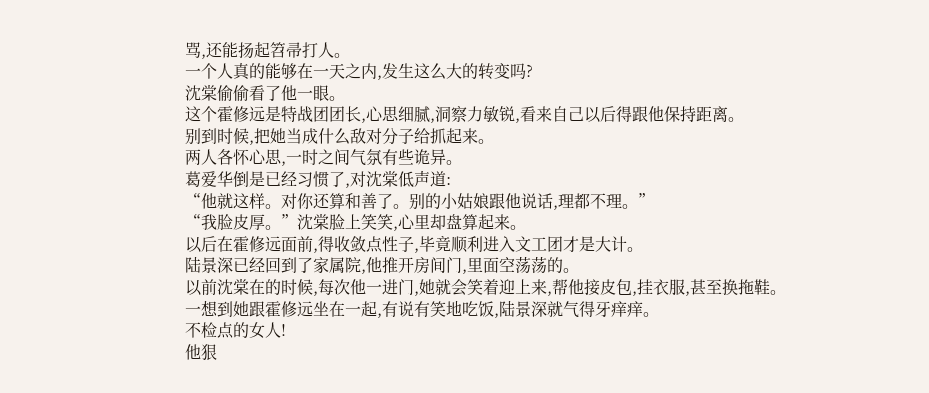骂,还能扬起笤帚打人。
一个人真的能够在一天之内,发生这么大的转变吗?
沈棠偷偷看了他一眼。
这个霍修远是特战团团长,心思细腻,洞察力敏锐,看来自己以后得跟他保持距离。
别到时候,把她当成什么敌对分子给抓起来。
两人各怀心思,一时之间气氛有些诡异。
葛爱华倒是已经习惯了,对沈棠低声道:
“他就这样。对你还算和善了。别的小姑娘跟他说话,理都不理。”
“我脸皮厚。”沈棠脸上笑笑,心里却盘算起来。
以后在霍修远面前,得收敛点性子,毕竟顺利进入文工团才是大计。
陆景深已经回到了家属院,他推开房间门,里面空荡荡的。
以前沈棠在的时候,每次他一进门,她就会笑着迎上来,帮他接皮包,挂衣服,甚至换拖鞋。
一想到她跟霍修远坐在一起,有说有笑地吃饭,陆景深就气得牙痒痒。
不检点的女人!
他狠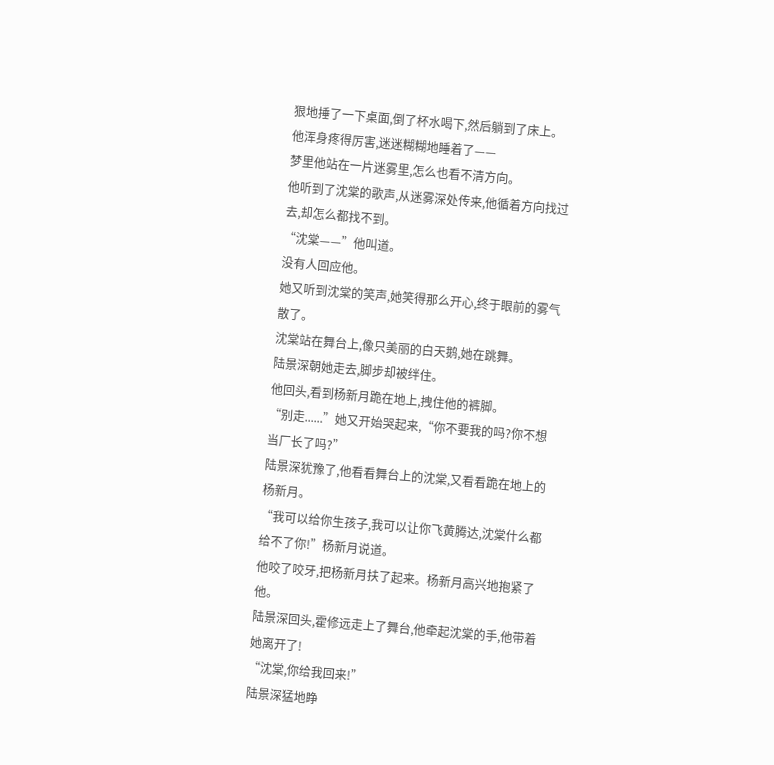狠地捶了一下桌面,倒了杯水喝下,然后躺到了床上。
他浑身疼得厉害,迷迷糊糊地睡着了——
梦里他站在一片迷雾里,怎么也看不清方向。
他听到了沈棠的歌声,从迷雾深处传来,他循着方向找过去,却怎么都找不到。
“沈棠——”他叫道。
没有人回应他。
她又听到沈棠的笑声,她笑得那么开心,终于眼前的雾气散了。
沈棠站在舞台上,像只美丽的白天鹅,她在跳舞。
陆景深朝她走去,脚步却被绊住。
他回头,看到杨新月跪在地上,拽住他的裤脚。
“别走......”她又开始哭起来,“你不要我的吗?你不想当厂长了吗?”
陆景深犹豫了,他看看舞台上的沈棠,又看看跪在地上的杨新月。
“我可以给你生孩子,我可以让你飞黄腾达,沈棠什么都给不了你!”杨新月说道。
他咬了咬牙,把杨新月扶了起来。杨新月高兴地抱紧了他。
陆景深回头,霍修远走上了舞台,他牵起沈棠的手,他带着她离开了!
“沈棠,你给我回来!”
陆景深猛地睁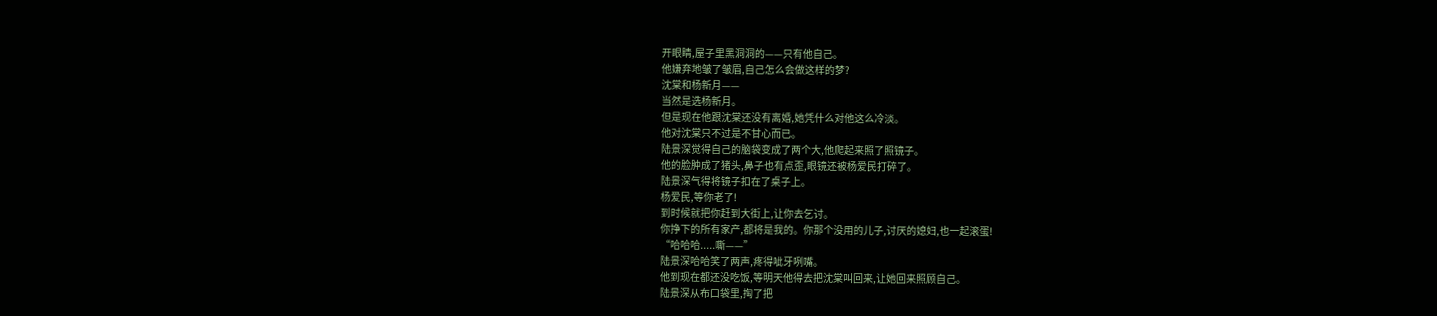开眼睛,屋子里黑洞洞的——只有他自己。
他嫌弃地皱了皱眉,自己怎么会做这样的梦?
沈棠和杨新月——
当然是选杨新月。
但是现在他跟沈棠还没有离婚,她凭什么对他这么冷淡。
他对沈棠只不过是不甘心而已。
陆景深觉得自己的脑袋变成了两个大,他爬起来照了照镜子。
他的脸肿成了猪头,鼻子也有点歪,眼镜还被杨爱民打碎了。
陆景深气得将镜子扣在了桌子上。
杨爱民,等你老了!
到时候就把你赶到大街上,让你去乞讨。
你挣下的所有家产,都将是我的。你那个没用的儿子,讨厌的媳妇,也一起滚蛋!
“哈哈哈.....嘶——”
陆景深哈哈笑了两声,疼得呲牙咧嘴。
他到现在都还没吃饭,等明天他得去把沈棠叫回来,让她回来照顾自己。
陆景深从布口袋里,掏了把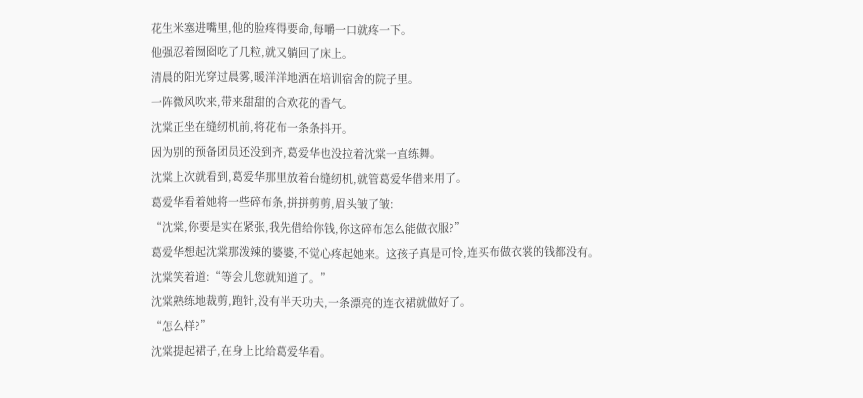花生米塞进嘴里,他的脸疼得要命,每嚼一口就疼一下。
他强忍着囫囵吃了几粒,就又躺回了床上。
清晨的阳光穿过晨雾,暖洋洋地洒在培训宿舍的院子里。
一阵微风吹来,带来甜甜的合欢花的香气。
沈棠正坐在缝纫机前,将花布一条条抖开。
因为别的预备团员还没到齐,葛爱华也没拉着沈棠一直练舞。
沈棠上次就看到,葛爱华那里放着台缝纫机,就管葛爱华借来用了。
葛爱华看着她将一些碎布条,拼拼剪剪,眉头皱了皱:
“沈棠,你要是实在紧张,我先借给你钱,你这碎布怎么能做衣服?”
葛爱华想起沈棠那泼辣的婆婆,不觉心疼起她来。这孩子真是可怜,连买布做衣裳的钱都没有。
沈棠笑着道:“等会儿您就知道了。”
沈棠熟练地裁剪,跑针,没有半天功夫,一条漂亮的连衣裙就做好了。
“怎么样?”
沈棠提起裙子,在身上比给葛爱华看。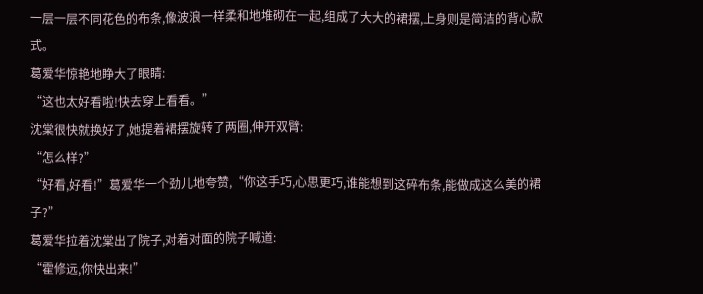一层一层不同花色的布条,像波浪一样柔和地堆砌在一起,组成了大大的裙摆,上身则是简洁的背心款式。
葛爱华惊艳地睁大了眼睛:
“这也太好看啦!快去穿上看看。”
沈棠很快就换好了,她提着裙摆旋转了两圈,伸开双臂:
“怎么样?”
“好看,好看!”葛爱华一个劲儿地夸赞,“你这手巧,心思更巧,谁能想到这碎布条,能做成这么美的裙子?”
葛爱华拉着沈棠出了院子,对着对面的院子喊道:
“霍修远,你快出来!”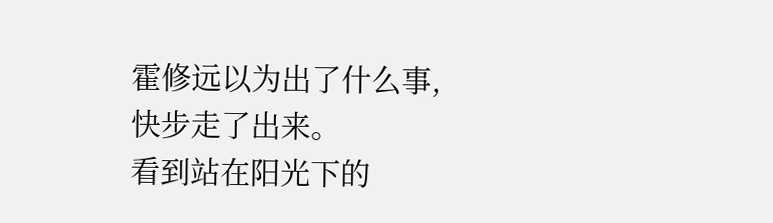霍修远以为出了什么事,快步走了出来。
看到站在阳光下的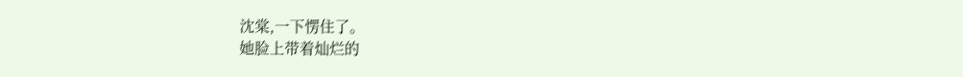沈棠,一下愣住了。
她脸上带着灿烂的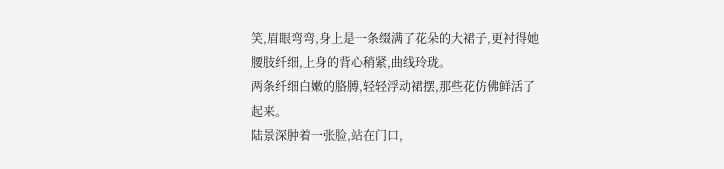笑,眉眼弯弯,身上是一条缀满了花朵的大裙子,更衬得她腰肢纤细,上身的背心稍紧,曲线玲珑。
两条纤细白嫩的胳膊,轻轻浮动裙摆,那些花仿佛鲜活了起来。
陆景深肿着一张脸,站在门口,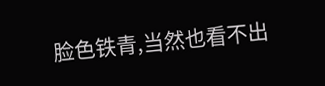脸色铁青,当然也看不出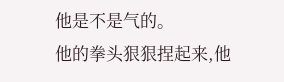他是不是气的。
他的拳头狠狠捏起来,他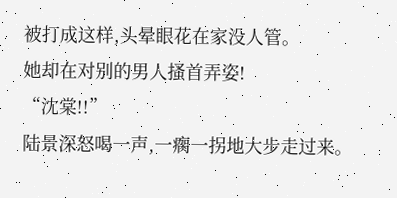被打成这样,头晕眼花在家没人管。
她却在对别的男人搔首弄姿!
“沈棠!!”
陆景深怒喝一声,一瘸一拐地大步走过来。